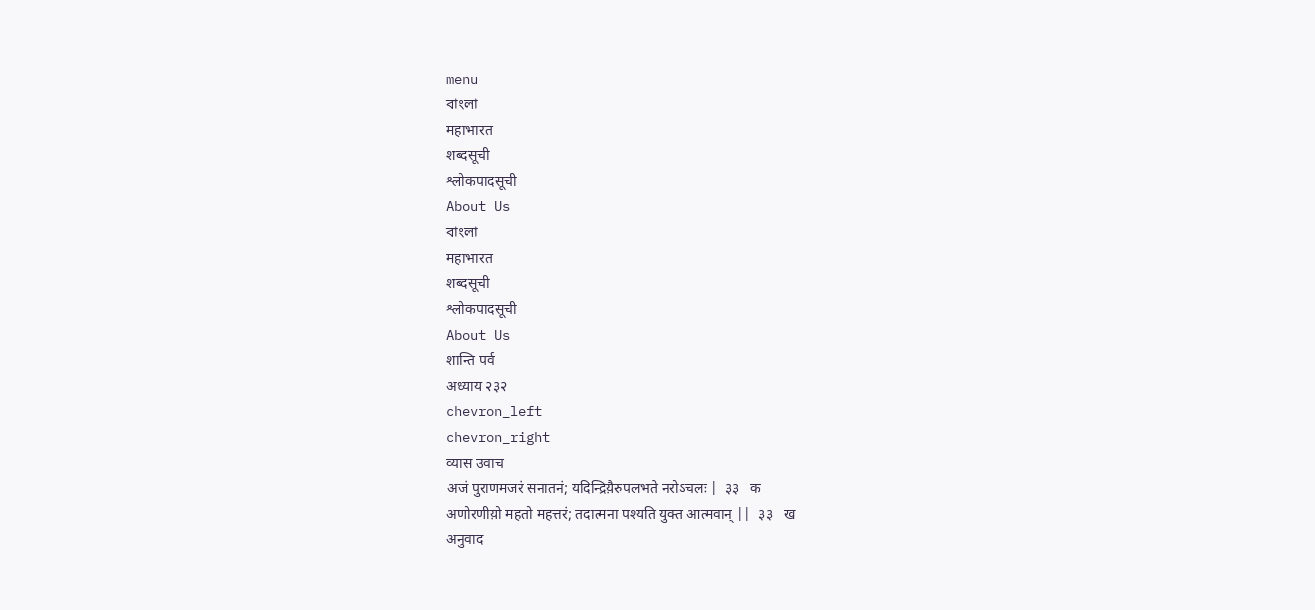menu
বাংলা
महाभारत
शब्दसूची
श्लोकपादसूची
About Us
বাংলা
महाभारत
शब्दसूची
श्लोकपादसूची
About Us
शान्ति पर्व
अध्याय २३२
chevron_left
chevron_right
व्यास उवाच
अजं पुराणमजरं सनातनं; यदिन्द्रिय़ैरुपलभते नरोऽचलः |  ३३   क
अणोरणीय़ो महतो महत्तरं; तदात्मना पश्यति युक्त आत्मवान् ||  ३३   ख
अनुवाद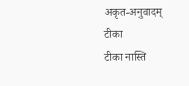अकृत-अनुवादम्
टीका
टीका नास्ति